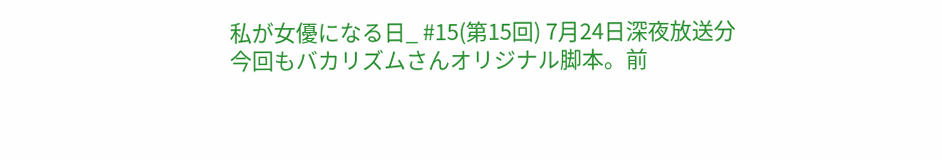私が女優になる日_ #15(第15回) 7月24日深夜放送分
今回もバカリズムさんオリジナル脚本。前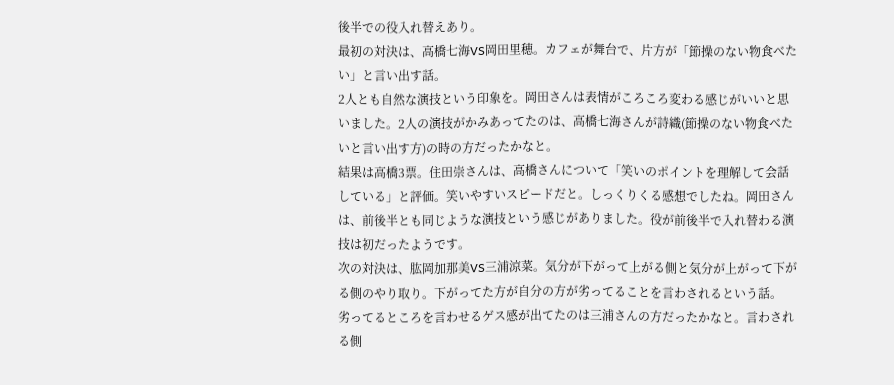後半での役入れ替えあり。
最初の対決は、高橋七海VS岡田里穂。カフェが舞台で、片方が「節操のない物食べたい」と言い出す話。
2人とも自然な演技という印象を。岡田さんは表情がころころ変わる感じがいいと思いました。2人の演技がかみあってたのは、高橋七海さんが詩織(節操のない物食べたいと言い出す方)の時の方だったかなと。
結果は高橋3票。住田崇さんは、高橋さんについて「笑いのポイントを理解して会話している」と評価。笑いやすいスピードだと。しっくりくる感想でしたね。岡田さんは、前後半とも同じような演技という感じがありました。役が前後半で入れ替わる演技は初だったようです。
次の対決は、肱岡加那美VS三浦涼菜。気分が下がって上がる側と気分が上がって下がる側のやり取り。下がってた方が自分の方が劣ってることを言わされるという話。
劣ってるところを言わせるゲス感が出てたのは三浦さんの方だったかなと。言わされる側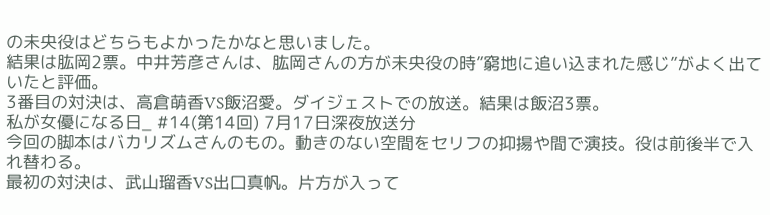の未央役はどちらもよかったかなと思いました。
結果は肱岡2票。中井芳彦さんは、肱岡さんの方が未央役の時”窮地に追い込まれた感じ”がよく出ていたと評価。
3番目の対決は、高倉萌香VS飯沼愛。ダイジェストでの放送。結果は飯沼3票。
私が女優になる日_ #14(第14回) 7月17日深夜放送分
今回の脚本はバカリズムさんのもの。動きのない空間をセリフの抑揚や間で演技。役は前後半で入れ替わる。
最初の対決は、武山瑠香VS出口真帆。片方が入って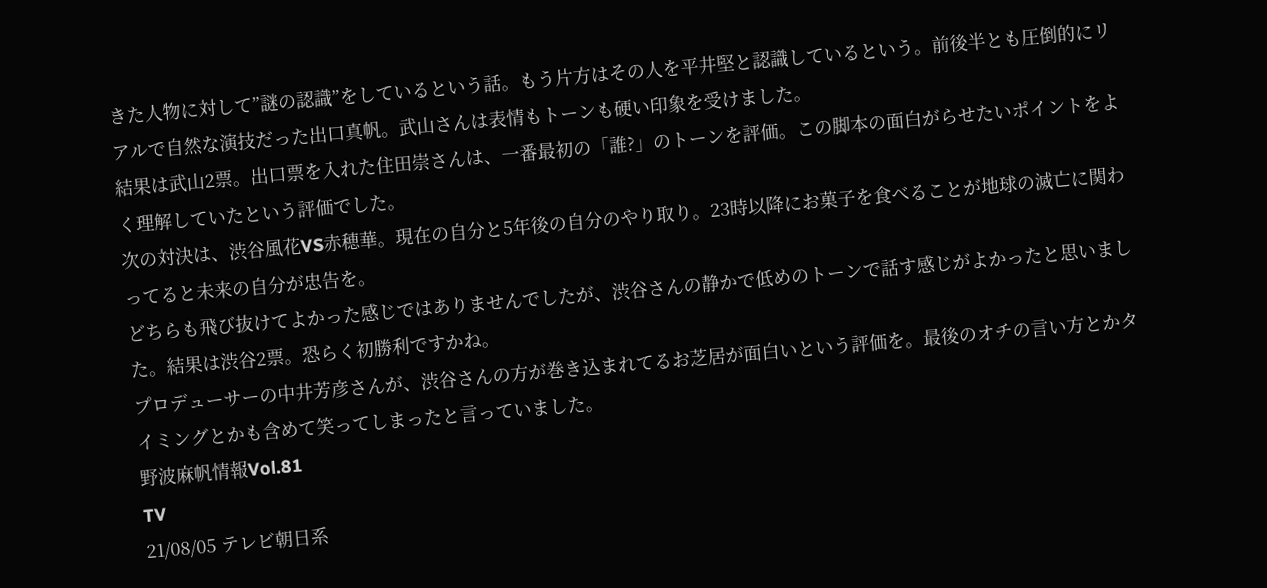きた人物に対して”謎の認識”をしているという話。もう片方はその人を平井堅と認識しているという。前後半とも圧倒的にリアルで自然な演技だった出口真帆。武山さんは表情もトーンも硬い印象を受けました。
結果は武山2票。出口票を入れた住田崇さんは、一番最初の「誰?」のトーンを評価。この脚本の面白がらせたいポイントをよく理解していたという評価でした。
次の対決は、渋谷風花VS赤穂華。現在の自分と5年後の自分のやり取り。23時以降にお菓子を食べることが地球の滅亡に関わってると未来の自分が忠告を。
どちらも飛び抜けてよかった感じではありませんでしたが、渋谷さんの静かで低めのトーンで話す感じがよかったと思いました。結果は渋谷2票。恐らく初勝利ですかね。
プロデューサーの中井芳彦さんが、渋谷さんの方が巻き込まれてるお芝居が面白いという評価を。最後のオチの言い方とかタイミングとかも含めて笑ってしまったと言っていました。
野波麻帆情報Vol.81
TV
21/08/05 テレビ朝日系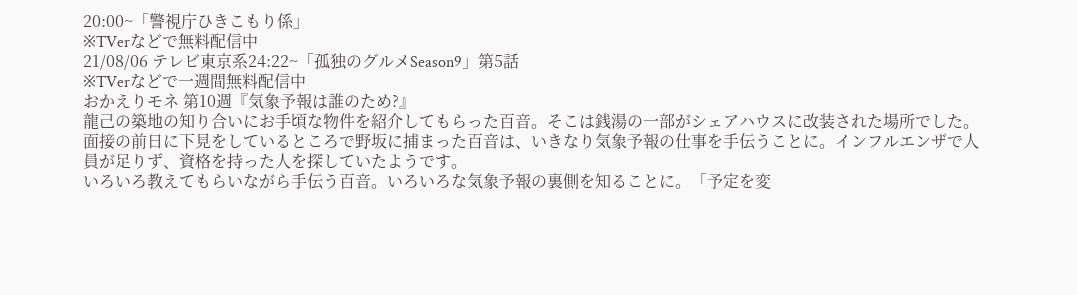20:00~「警視庁ひきこもり係」
※TVerなどで無料配信中
21/08/06 テレビ東京系24:22~「孤独のグルメSeason9」第5話
※TVerなどで一週間無料配信中
おかえりモネ 第10週『気象予報は誰のため?』
龍己の築地の知り合いにお手頃な物件を紹介してもらった百音。そこは銭湯の一部がシェアハウスに改装された場所でした。
面接の前日に下見をしているところで野坂に捕まった百音は、いきなり気象予報の仕事を手伝うことに。インフルエンザで人員が足りず、資格を持った人を探していたようです。
いろいろ教えてもらいながら手伝う百音。いろいろな気象予報の裏側を知ることに。「予定を変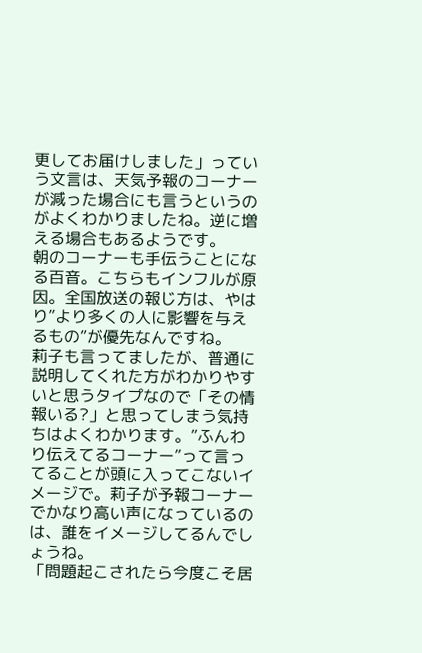更してお届けしました」っていう文言は、天気予報のコーナーが減った場合にも言うというのがよくわかりましたね。逆に増える場合もあるようです。
朝のコーナーも手伝うことになる百音。こちらもインフルが原因。全国放送の報じ方は、やはり”より多くの人に影響を与えるもの”が優先なんですね。
莉子も言ってましたが、普通に説明してくれた方がわかりやすいと思うタイプなので「その情報いる?」と思ってしまう気持ちはよくわかります。”ふんわり伝えてるコーナー”って言ってることが頭に入ってこないイメージで。莉子が予報コーナーでかなり高い声になっているのは、誰をイメージしてるんでしょうね。
「問題起こされたら今度こそ居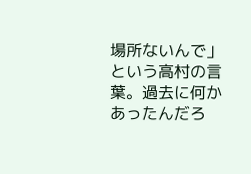場所ないんで」という高村の言葉。過去に何かあったんだろ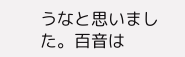うなと思いました。百音は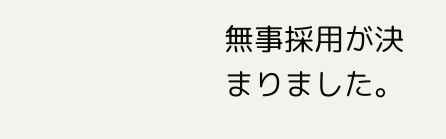無事採用が決まりました。